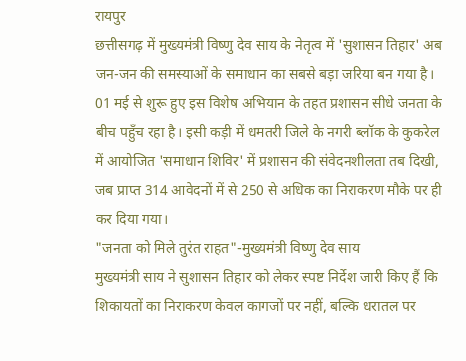रायपुर
छत्तीसगढ़ में मुख्यमंत्री विष्णु देव साय के नेतृत्व में 'सुशासन तिहार' अब जन-जन की समस्याओं के समाधान का सबसे बड़ा जरिया बन गया है। 01 मई से शुरू हुए इस विशेष अभियान के तहत प्रशासन सीधे जनता के बीच पहुँच रहा है। इसी कड़ी में धमतरी जिले के नगरी ब्लॉक के कुकरेल में आयोजित 'समाधान शिविर' में प्रशासन की संवेदनशीलता तब दिखी, जब प्राप्त 314 आवेदनों में से 250 से अधिक का निराकरण मौके पर ही कर दिया गया।
"जनता को मिले तुरंत राहत"-मुख्यमंत्री विष्णु देव साय
मुख्यमंत्री साय ने सुशासन तिहार को लेकर स्पष्ट निर्देश जारी किए हैं कि शिकायतों का निराकरण केवल कागजों पर नहीं, बल्कि धरातल पर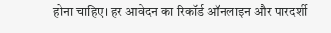होना चाहिए। हर आवेदन का रिकॉर्ड ऑनलाइन और पारदर्शी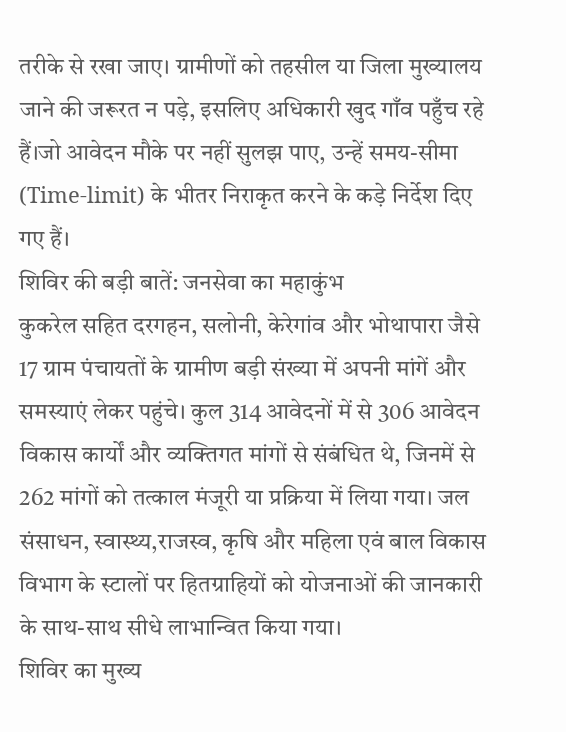तरीके से रखा जाए। ग्रामीणों को तहसील या जिला मुख्यालय जाने की जरूरत न पड़े, इसलिए अधिकारी खुद गाँव पहुँच रहे हैं।जो आवेदन मौके पर नहीं सुलझ पाए, उन्हें समय-सीमा (Time-limit) के भीतर निराकृत करने के कड़े निर्देश दिए गए हैं।
शिविर की बड़ी बातें: जनसेवा का महाकुंभ
कुकरेल सहित दरगहन, सलोनी, केरेगांव और भोथापारा जैसे 17 ग्राम पंचायतों के ग्रामीण बड़ी संख्या में अपनी मांगें और समस्याएं लेकर पहुंचे। कुल 314 आवेदनों में से 306 आवेदन विकास कार्यों और व्यक्तिगत मांगों से संबंधित थे, जिनमें से 262 मांगों को तत्काल मंजूरी या प्रक्रिया में लिया गया। जल संसाधन, स्वास्थ्य,राजस्व, कृषि और महिला एवं बाल विकास विभाग के स्टालों पर हितग्राहियों को योजनाओं की जानकारी के साथ-साथ सीधे लाभान्वित किया गया।
शिविर का मुख्य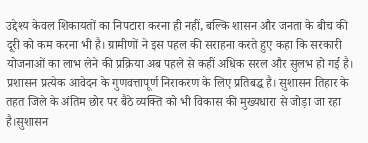उद्देश्य केवल शिकायतों का निपटारा करना ही नहीं, बल्कि शासन और जनता के बीच की दूरी को कम करना भी है। ग्रामीणों ने इस पहल की सराहना करते हुए कहा कि सरकारी योजनाओं का लाभ लेने की प्रक्रिया अब पहले से कहीं अधिक सरल और सुलभ हो गई है। प्रशासन प्रत्येक आवेदन के गुणवत्तापूर्ण निराकरण के लिए प्रतिबद्ध है। सुशासन तिहार के तहत जिले के अंतिम छोर पर बैठे व्यक्ति को भी विकास की मुख्यधारा से जोड़ा जा रहा है।सुशासन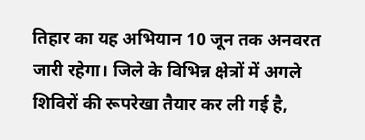तिहार का यह अभियान 10 जून तक अनवरत जारी रहेगा। जिले के विभिन्न क्षेत्रों में अगले शिविरों की रूपरेखा तैयार कर ली गई है,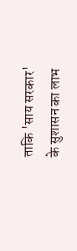ताकि 'साय सरकार' के सुशासन का लाभ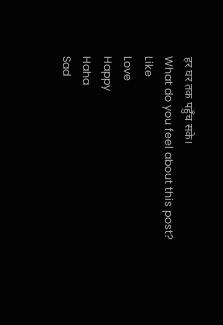हर घर तक पहुँच सके।
What do you feel about this post?
Like
Love
Happy
Haha
Sad